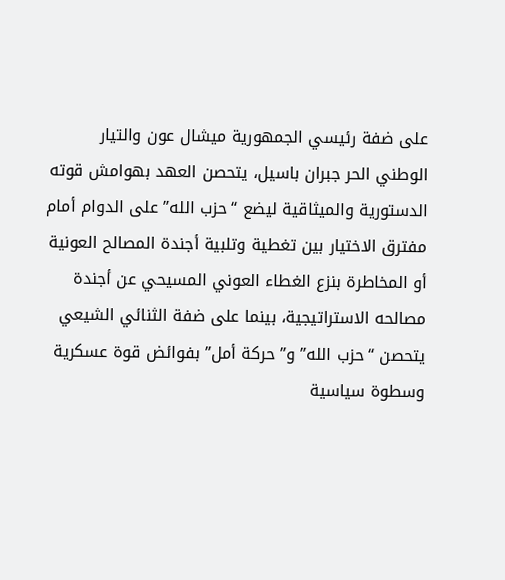على ضفة رئيسي الجمهورية ميشال عون والتيار الوطني الحر جبران باسيل، يتحصن العهد بهوامش قوته الدستورية والميثاقية ليضع “حزب الله” على الدوام أمام مفترق الاختيار بين تغطية وتلبية أجندة المصالح العونية أو المخاطرة بنزع الغطاء العوني المسيحي عن أجندة مصالحه الاستراتيجية، بينما على ضفة الثنائي الشيعي يتحصن “حزب الله” و”حركة أمل” بفوائض قوة عسكرية وسطوة سياسية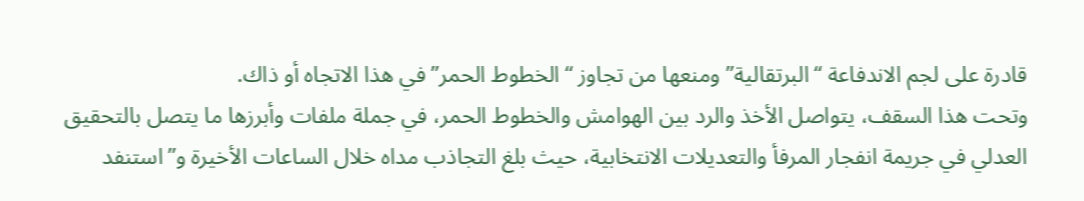قادرة على لجم الاندفاعة “البرتقالية” ومنعها من تجاوز “الخطوط الحمر” في هذا الاتجاه أو ذاك.
وتحت هذا السقف، يتواصل الأخذ والرد بين الهوامش والخطوط الحمر، في جملة ملفات وأبرزها ما يتصل بالتحقيق العدلي في جريمة انفجار المرفأ والتعديلات الانتخابية، حيث بلغ التجاذب مداه خلال الساعات الأخيرة و”استنفد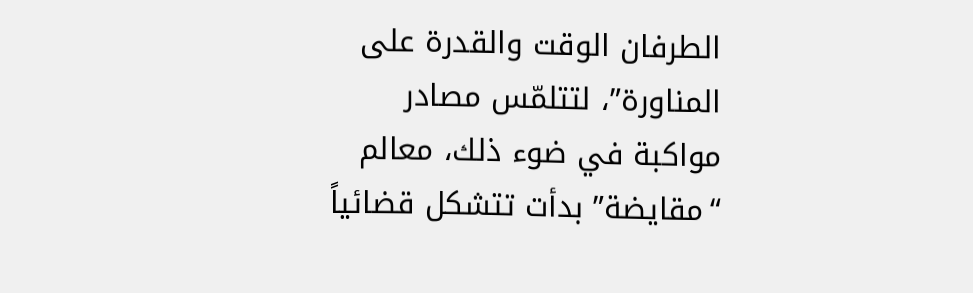الطرفان الوقت والقدرة على المناورة”، لتتلمّس مصادر مواكبة في ضوء ذلك، معالم “مقايضة” بدأت تتشكل قضائياً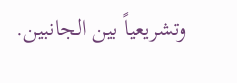وتشريعياً بين الجانبين.